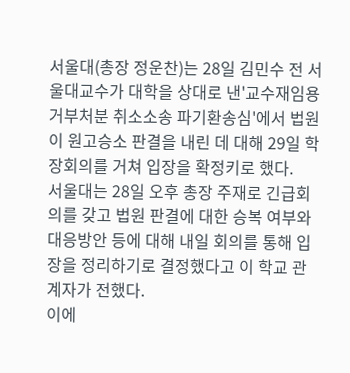서울대(총장 정운찬)는 28일 김민수 전 서울대교수가 대학을 상대로 낸'교수재임용 거부처분 취소소송 파기환송심'에서 법원이 원고승소 판결을 내린 데 대해 29일 학장회의를 거쳐 입장을 확정키로 했다.
서울대는 28일 오후 총장 주재로 긴급회의를 갖고 법원 판결에 대한 승복 여부와 대응방안 등에 대해 내일 회의를 통해 입장을 정리하기로 결정했다고 이 학교 관계자가 전했다.
이에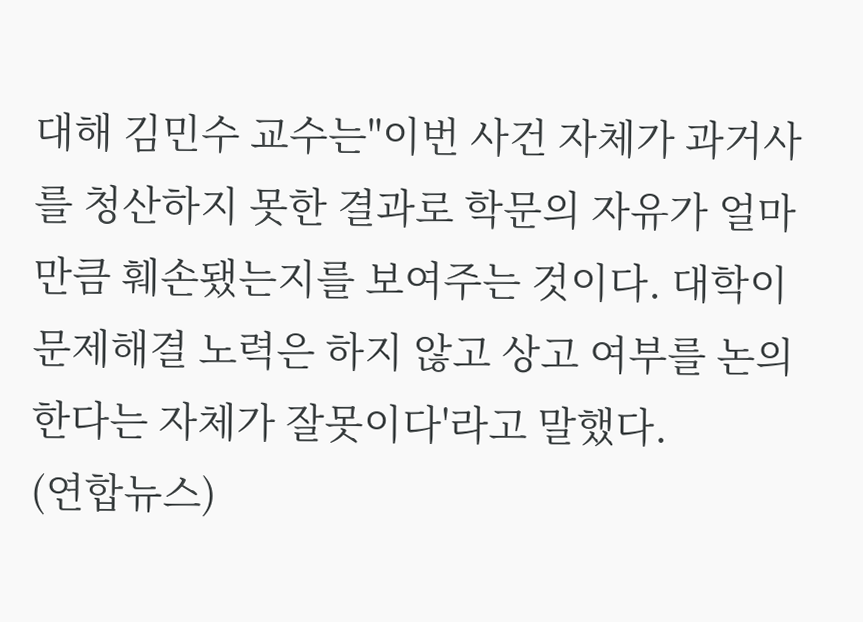대해 김민수 교수는"이번 사건 자체가 과거사를 청산하지 못한 결과로 학문의 자유가 얼마만큼 훼손됐는지를 보여주는 것이다. 대학이 문제해결 노력은 하지 않고 상고 여부를 논의한다는 자체가 잘못이다'라고 말했다.
(연합뉴스)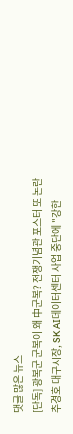댓글 많은 뉴스
[단독] 광복군 군복이 왜 中군복? 전쟁기념관 포스터 또 논란
추경호 대구시장, SK AI데이터센터 사업 중단에 "강한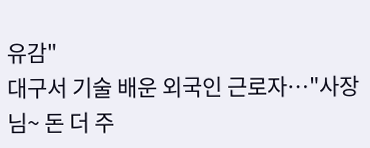유감"
대구서 기술 배운 외국인 근로자…"사장님~ 돈 더 주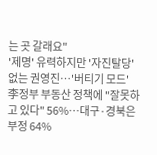는 곳 갈래요"
'제명' 유력하지만 '자진탈당' 없는 권영진…'버티기 모드'
李정부 부동산 정책에 "잘못하고 있다" 56%…대구·경북은 부정 64%